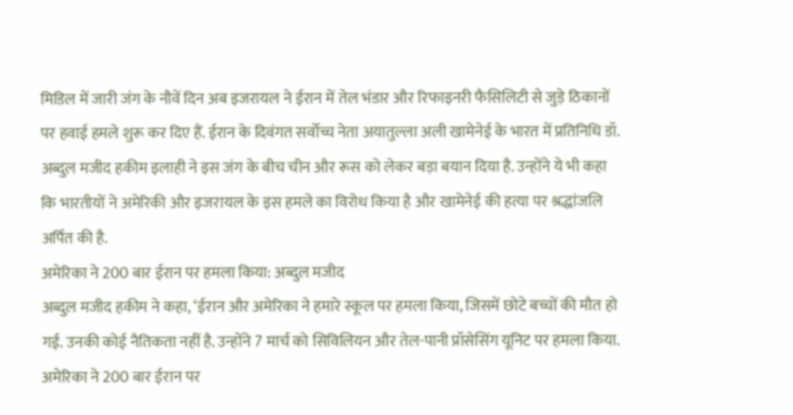मिडिल में जारी जंग के नौवें दिन अब इजरायल ने ईरान में तेल भंडार और रिफाइनरी फैसिलिटी से जुड़े ठिकानों पर हवाई हमले शुरू कर दिए हैं. ईरान के दिवंगत सर्वोच्च नेता अयातुल्ला अली खामेनेई के भारत में प्रतिनिधि डॉ. अब्दुल मजीद हकीम इलाही ने इस जंग के बीच चीन और रूस को लेकर बड़ा बयान दिया है. उन्होंने ये भी कहा कि भारतीयों ने अमेरिकी और इजरायल के इस हमले का विरोध किया है और खामेनेई की हत्या पर श्रद्धांजलि अर्पित की है.
अमेरिका ने 200 बार ईरान पर हमला किया: अब्दुल मजीद
अब्दुल मजीद हकीम ने कहा, ‘ईरान और अमेरिका ने हमारे स्कूल पर हमला किया, जिसमें छोटे बच्चों की मौत हो गई. उनकी कोई नैतिकता नहीं है. उन्होंने 7 मार्च को सिविलियन और तेल-पानी प्रॉसेसिंग यूनिट पर हमला किया. अमेरिका ने 200 बार ईरान पर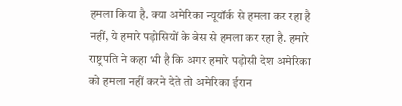हमला किया है. क्या अमेरिका न्यूयॉर्क से हमला कर रहा है नहीं, ये हमारे पड़ोसियों के बेस से हमला कर रहा है. हमारे राष्ट्रपति ने कहा भी है कि अगर हमारे पड़ोसी देश अमेरिका को हमला नहीं करने देते तो अमेरिका ईरान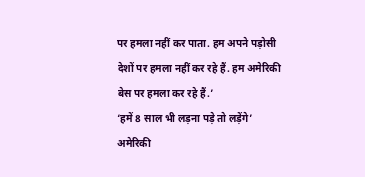पर हमला नहीं कर पाता. हम अपने पड़ोसी देशों पर हमला नहीं कर रहे हैं. हम अमेरिकी बेस पर हमला कर रहे हैं.’
‘हमें 8 साल भी लड़ना पड़े तो लड़ेंगे’
अमेरिकी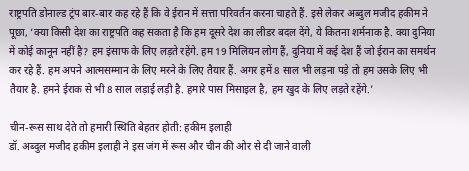राष्ट्रपति डोनाल्ड ट्रंप बार-बार कह रहे हैं कि वे ईरान में सत्ता परिवर्तन करना चाहते हैं. इसे लेकर अब्दुल मजीद हकीम ने पूछा, ‘क्या किसी देश का राष्ट्रपति कह सकता है कि हम दूसरे देश का लीडर बदल देंगे, ये कितना शर्मनाक है. क्या दुनिया में कोई कानून नहीं है? हम इंसाफ के लिए लड़ते रहेंगे. हम 19 मिलियन लोग हैं, दुनिया में कई देश हैं जो ईरान का समर्थन कर रहे हैं. हम अपने आत्मसम्मान के लिए मरने के लिए तैयार हैं. अगर हमें 8 साल भी लड़ना पड़े तो हम उसके लिए भी तैयार है. हमने ईराक से भी 8 साल लड़ाई लड़ी है. हमारे पास मिसाइल है, हम खुद के लिए लड़ते रहेंगे.’

चीन-रूस साथ देते तो हमारी स्थिति बेहतर होती: हकीम इलाही
डॉ. अब्दुल मजीद हकीम इलाही ने इस जंग में रूस और चीन की ओर से दी जाने वाली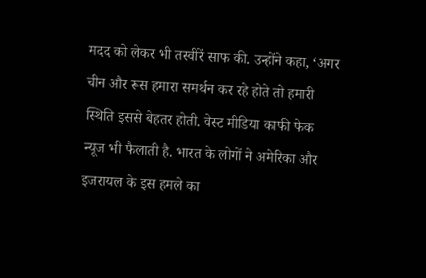मदद को लेकर भी तस्वीरें साफ की. उन्होंने कहा, ‘अगर चीन और रूस हमारा समर्थन कर रहे होते तो हमारी स्थिति इससे बेहतर होती. वेस्ट मीडिया काफी फेक न्यूज भी फैलाती है. भारत के लोगों ने अमेरिका और इजरायल के इस हमले का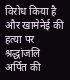विरोध किया है और खामेनेई की हत्या पर श्रद्धांजलि अर्पित की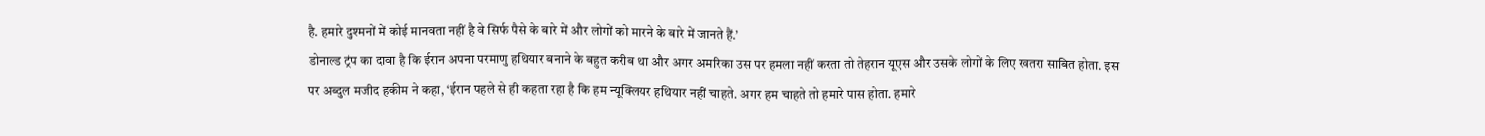है. हमारे दुश्मनों में कोई मानवता नहीं है वे सिर्फ पैसे के बारे में और लोगों को मारने के बारे में जानते हैं.’
डोनाल्ड ट्रंप का दावा है कि ईरान अपना परमाणु हथियार बनाने के बहुत करीब था और अगर अमरिका उस पर हमला नहीं करता तो तेहरान यूएस और उसके लोगों के लिए खतरा साबित होता. इस पर अब्दुल मजीद हकीम ने कहा, ‘ईरान पहले से ही कहता रहा है कि हम न्यूक्लियर हथियार नहीं चाहते. अगर हम चाहते तो हमारे पास होता. हमारे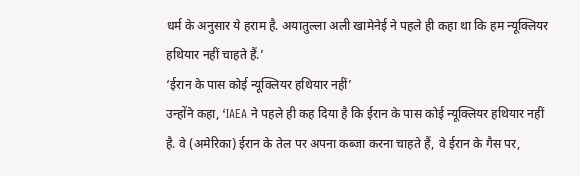धर्म के अनुसार ये हराम है. अयातुल्ला अली खामेनेई ने पहले ही कहा था कि हम न्यूक्लियर हथियार नहीं चाहते हैं.’
‘ईरान के पास कोई न्यूक्लियर हथियार नहीं’
उन्होंने कहा, ‘IAEA ने पहले ही कह दिया है कि ईरान के पास कोई न्यूक्लियर हथियार नहीं है. वे (अमेरिका) ईरान के तेल पर अपना कब्जा करना चाहते हैं, वे ईरान के गैस पर,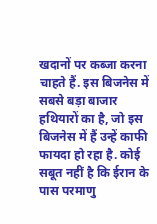खदानों पर कब्जा करना चाहते हैं. इस बिजनेस में सबसे बड़ा बाजार हथियारों का है, जो इस बिजनेस में हैं उन्हें काफी फायदा हो रहा है. कोई सबूत नहीं है कि ईरान के पास परमाणु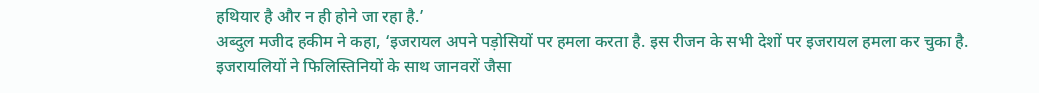हथियार है और न ही होने जा रहा है.’
अब्दुल मजीद हकीम ने कहा, ‘इजरायल अपने पड़ोसियों पर हमला करता है. इस रीजन के सभी देशों पर इजरायल हमला कर चुका है. इजरायलियों ने फिलिस्तिनियों के साथ जानवरों जैसा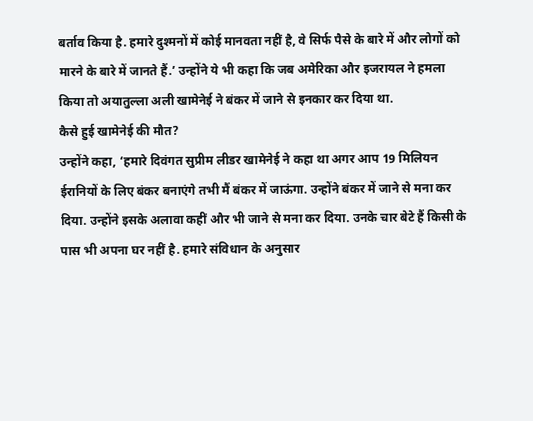बर्ताव किया है. हमारे दुश्मनों में कोई मानवता नहीं है, वे सिर्फ पैसे के बारे में और लोगों को मारने के बारे में जानते हैं.’ उन्होंने ये भी कहा कि जब अमेरिका और इजरायल ने हमला किया तो अयातुल्ला अली खामेनेई ने बंकर में जाने से इनकार कर दिया था.
कैसे हुई खामेनेई की मौत?
उन्होंने कहा, ‘हमारे दिवंगत सुप्रीम लीडर खामेनेई ने कहा था अगर आप 19 मिलियन ईरानियों के लिए बंकर बनाएंगे तभी मैं बंकर में जाऊंगा. उन्होंने बंकर में जाने से मना कर दिया. उन्होंने इसके अलावा कहीं और भी जाने से मना कर दिया. उनके चार बेटे हैं किसी के पास भी अपना घर नहीं है. हमारे संविधान के अनुसार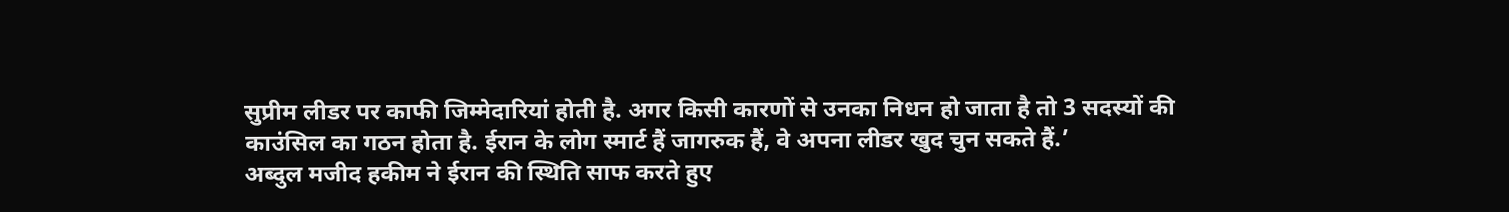सुप्रीम लीडर पर काफी जिम्मेदारियां होती है. अगर किसी कारणों से उनका निधन हो जाता है तो 3 सदस्यों की काउंसिल का गठन होता है. ईरान के लोग स्मार्ट हैं जागरुक हैं, वे अपना लीडर खुद चुन सकते हैं.’
अब्दुल मजीद हकीम ने ईरान की स्थिति साफ करते हुए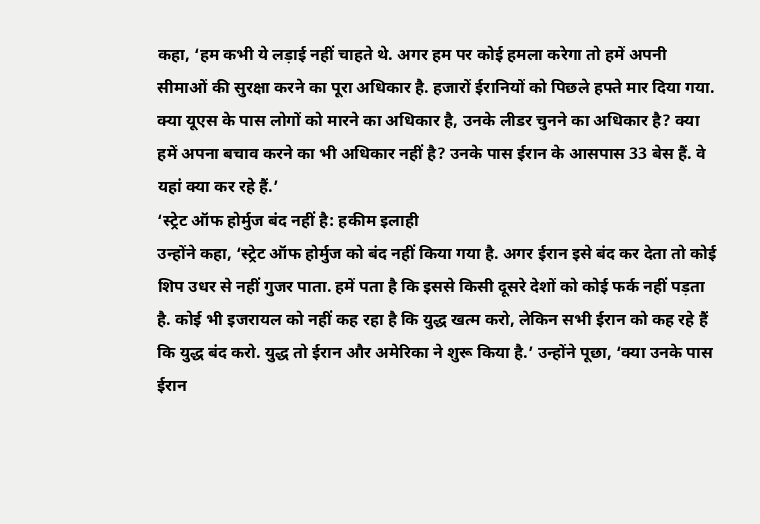कहा, ‘हम कभी ये लड़ाई नहीं चाहते थे. अगर हम पर कोई हमला करेगा तो हमें अपनी सीमाओं की सुरक्षा करने का पूरा अधिकार है. हजारों ईरानियों को पिछले हफ्ते मार दिया गया. क्या यूएस के पास लोगों को मारने का अधिकार है, उनके लीडर चुनने का अधिकार है? क्या हमें अपना बचाव करने का भी अधिकार नहीं है? उनके पास ईरान के आसपास 33 बेस हैं. वे यहां क्या कर रहे हैं.’
‘स्ट्रेट ऑफ होर्मुज बंद नहीं है: हकीम इलाही
उन्होंने कहा, ‘स्ट्रेट ऑफ होर्मुज को बंद नहीं किया गया है. अगर ईरान इसे बंद कर देता तो कोई शिप उधर से नहीं गुजर पाता. हमें पता है कि इससे किसी दूसरे देशों को कोई फर्क नहीं पड़ता है. कोई भी इजरायल को नहीं कह रहा है कि युद्ध खत्म करो, लेकिन सभी ईरान को कह रहे हैं कि युद्ध बंद करो. युद्ध तो ईरान और अमेरिका ने शुरू किया है.’ उन्होंने पूछा, ‘क्या उनके पास ईरान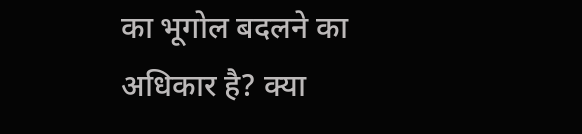का भूगोल बदलने का अधिकार है? क्या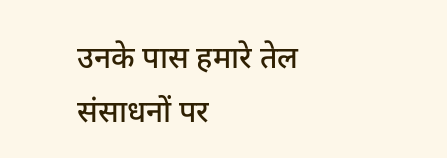उनके पास हमारे तेल संसाधनों पर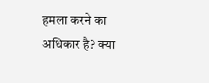हमला करने का अधिकार है? क्या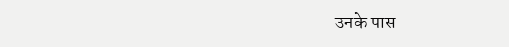उनके पास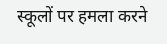स्कूलों पर हमला करने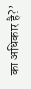का अधिकार है?’